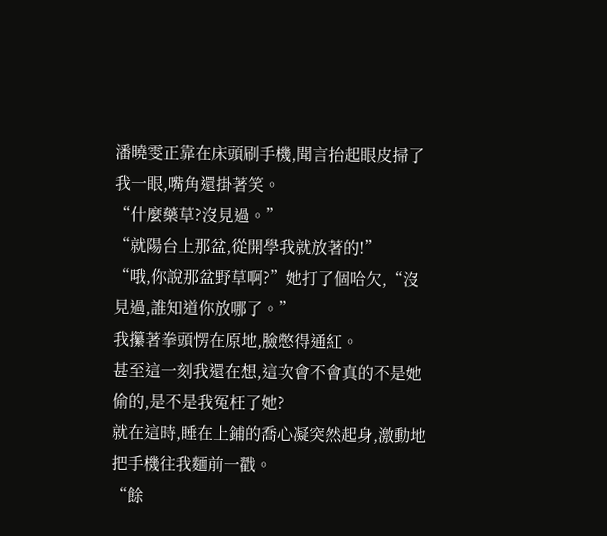潘曉雯正靠在床頭刷手機,聞言抬起眼皮掃了我一眼,嘴角還掛著笑。
“什麼藥草?沒見過。”
“就陽台上那盆,從開學我就放著的!”
“哦,你說那盆野草啊?”她打了個哈欠,“沒見過,誰知道你放哪了。”
我攥著拳頭愣在原地,臉憋得通紅。
甚至這一刻我還在想,這次會不會真的不是她偷的,是不是我冤枉了她?
就在這時,睡在上鋪的喬心凝突然起身,激動地把手機往我麵前一戳。
“餘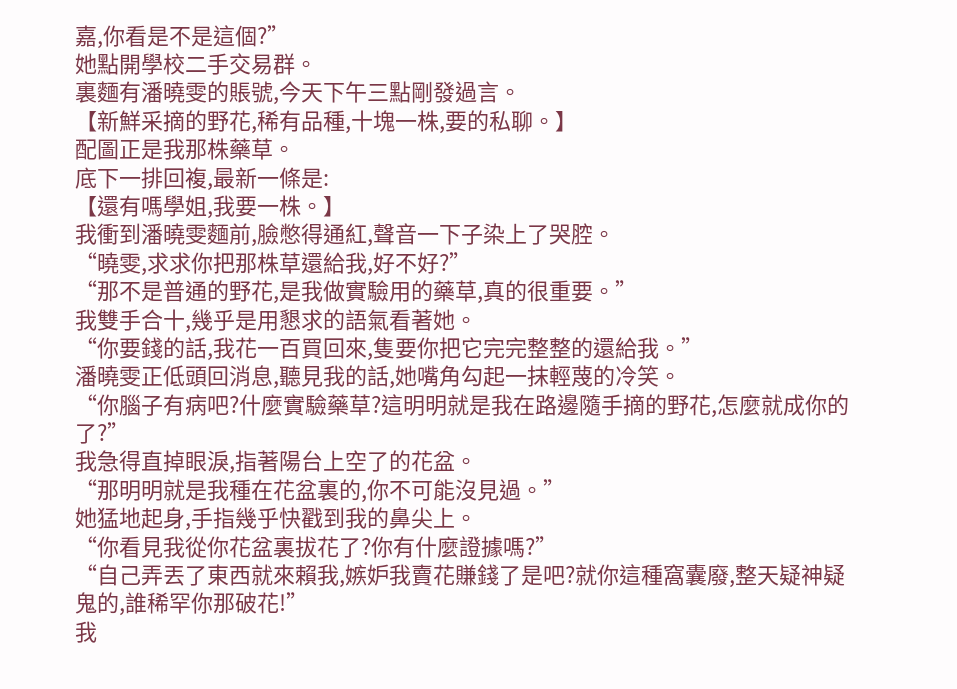嘉,你看是不是這個?”
她點開學校二手交易群。
裏麵有潘曉雯的賬號,今天下午三點剛發過言。
【新鮮采摘的野花,稀有品種,十塊一株,要的私聊。】
配圖正是我那株藥草。
底下一排回複,最新一條是:
【還有嗎學姐,我要一株。】
我衝到潘曉雯麵前,臉憋得通紅,聲音一下子染上了哭腔。
“曉雯,求求你把那株草還給我,好不好?”
“那不是普通的野花,是我做實驗用的藥草,真的很重要。”
我雙手合十,幾乎是用懇求的語氣看著她。
“你要錢的話,我花一百買回來,隻要你把它完完整整的還給我。”
潘曉雯正低頭回消息,聽見我的話,她嘴角勾起一抹輕蔑的冷笑。
“你腦子有病吧?什麼實驗藥草?這明明就是我在路邊隨手摘的野花,怎麼就成你的了?”
我急得直掉眼淚,指著陽台上空了的花盆。
“那明明就是我種在花盆裏的,你不可能沒見過。”
她猛地起身,手指幾乎快戳到我的鼻尖上。
“你看見我從你花盆裏拔花了?你有什麼證據嗎?”
“自己弄丟了東西就來賴我,嫉妒我賣花賺錢了是吧?就你這種窩囊廢,整天疑神疑鬼的,誰稀罕你那破花!”
我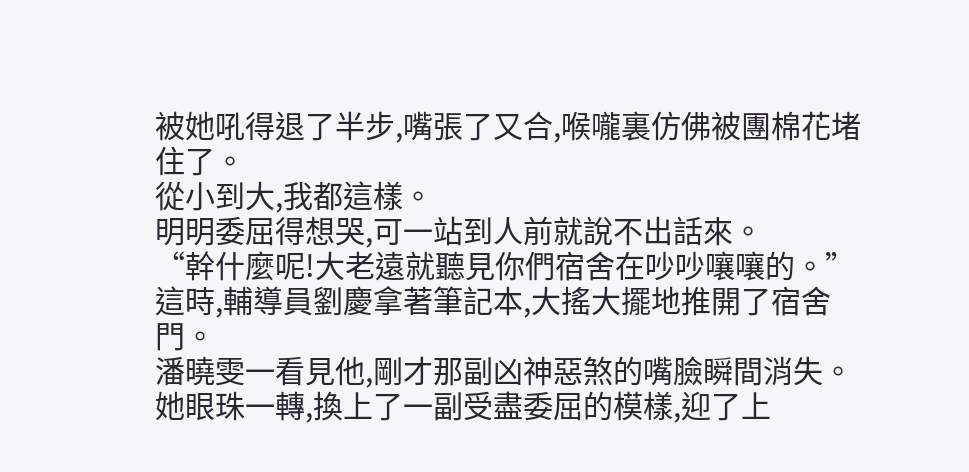被她吼得退了半步,嘴張了又合,喉嚨裏仿佛被團棉花堵住了。
從小到大,我都這樣。
明明委屈得想哭,可一站到人前就說不出話來。
“幹什麼呢!大老遠就聽見你們宿舍在吵吵嚷嚷的。”
這時,輔導員劉慶拿著筆記本,大搖大擺地推開了宿舍門。
潘曉雯一看見他,剛才那副凶神惡煞的嘴臉瞬間消失。
她眼珠一轉,換上了一副受盡委屈的模樣,迎了上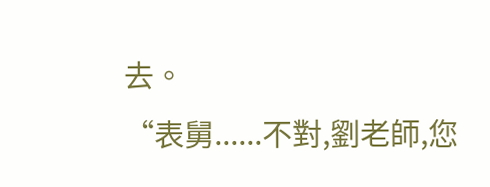去。
“表舅......不對,劉老師,您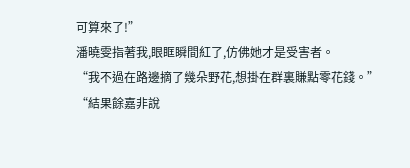可算來了!”
潘曉雯指著我,眼眶瞬間紅了,仿佛她才是受害者。
“我不過在路邊摘了幾朵野花,想掛在群裏賺點零花錢。”
“結果餘嘉非說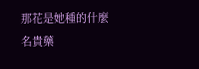那花是她種的什麼名貴藥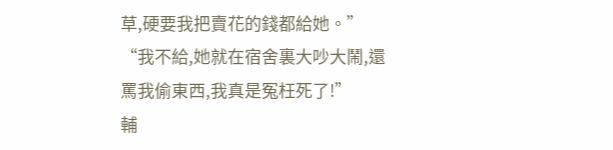草,硬要我把賣花的錢都給她。”
“我不給,她就在宿舍裏大吵大鬧,還罵我偷東西,我真是冤枉死了!”
輔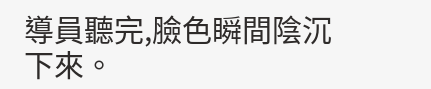導員聽完,臉色瞬間陰沉下來。